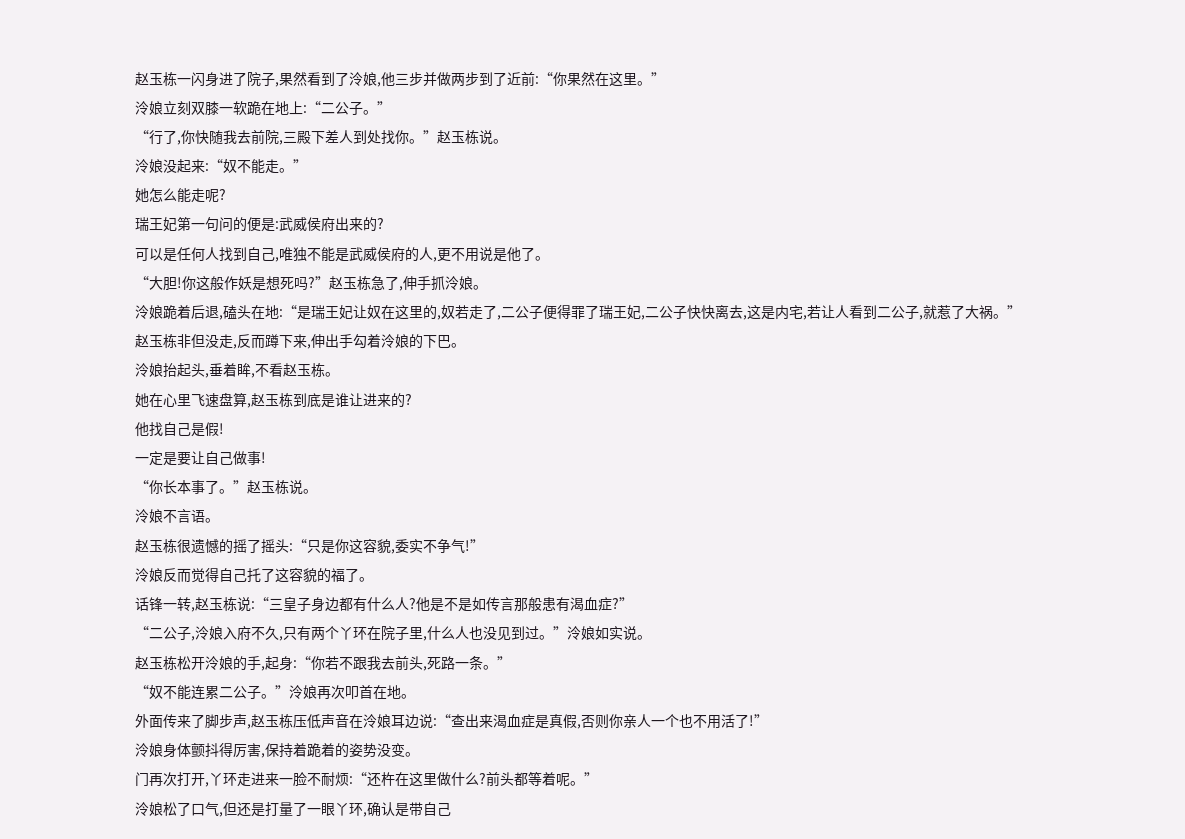赵玉栋一闪身进了院子,果然看到了泠娘,他三步并做两步到了近前:“你果然在这里。”
泠娘立刻双膝一软跪在地上:“二公子。”
“行了,你快随我去前院,三殿下差人到处找你。”赵玉栋说。
泠娘没起来:“奴不能走。”
她怎么能走呢?
瑞王妃第一句问的便是:武威侯府出来的?
可以是任何人找到自己,唯独不能是武威侯府的人,更不用说是他了。
“大胆!你这般作妖是想死吗?”赵玉栋急了,伸手抓泠娘。
泠娘跪着后退,磕头在地:“是瑞王妃让奴在这里的,奴若走了,二公子便得罪了瑞王妃,二公子快快离去,这是内宅,若让人看到二公子,就惹了大祸。”
赵玉栋非但没走,反而蹲下来,伸出手勾着泠娘的下巴。
泠娘抬起头,垂着眸,不看赵玉栋。
她在心里飞速盘算,赵玉栋到底是谁让进来的?
他找自己是假!
一定是要让自己做事!
“你长本事了。”赵玉栋说。
泠娘不言语。
赵玉栋很遗憾的摇了摇头:“只是你这容貌,委实不争气!”
泠娘反而觉得自己托了这容貌的福了。
话锋一转,赵玉栋说:“三皇子身边都有什么人?他是不是如传言那般患有渴血症?”
“二公子,泠娘入府不久,只有两个丫环在院子里,什么人也没见到过。”泠娘如实说。
赵玉栋松开泠娘的手,起身:“你若不跟我去前头,死路一条。”
“奴不能连累二公子。”泠娘再次叩首在地。
外面传来了脚步声,赵玉栋压低声音在泠娘耳边说:“查出来渴血症是真假,否则你亲人一个也不用活了!”
泠娘身体颤抖得厉害,保持着跪着的姿势没变。
门再次打开,丫环走进来一脸不耐烦:“还杵在这里做什么?前头都等着呢。”
泠娘松了口气,但还是打量了一眼丫环,确认是带自己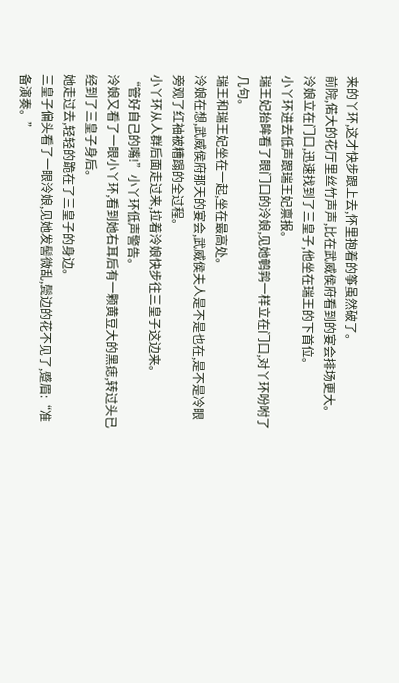来的丫环,这才快步跟上去,怀里抱着的筝虽然破了。
前院,偌大的花厅里丝竹声声,比在武威侯府看到的宴会排场更大。
泠娘立在门口,迅速找到了三皇子,他坐在瑞王的下首位。
小丫环进去低声跟瑞王妃禀报。
瑞王妃抬眸看了眼门口的泠娘,见她鹌鹑一样立在门口,对丫环吩咐了几句。
瑞王和瑞王妃坐在一起,坐在最高处。
泠娘在想,武威侯府那天的宴会,武威侯夫人是不是也在,是不是冷眼旁观了红袖被糟蹋的全过程。
小丫环从人群后面走过来,拉着泠娘快步往三皇子这边来。
“管好自己的嘴!”小丫环低声警告。
泠娘又看了一眼小丫环,看到她右耳后有一颗黄豆大的黑痣,转过头已经到了三皇子身后。
她走过去,轻轻的跪在了三皇子的身边。
三皇子偏头看了一眼泠娘,见她发髻微乱,鬓边的花不见了,蹙眉:“准备演奏。”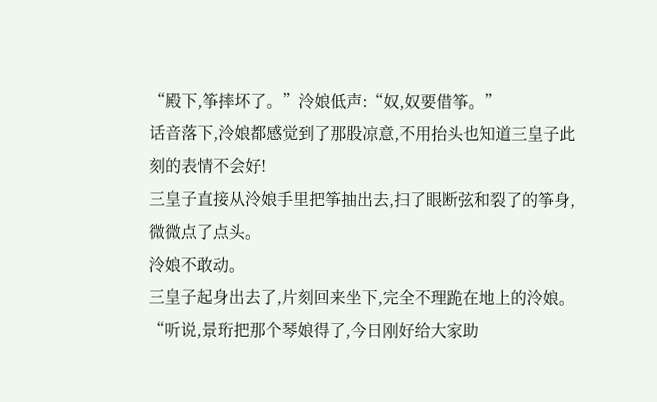“殿下,筝摔坏了。”泠娘低声:“奴,奴要借筝。”
话音落下,泠娘都感觉到了那股凉意,不用抬头也知道三皇子此刻的表情不会好!
三皇子直接从泠娘手里把筝抽出去,扫了眼断弦和裂了的筝身,微微点了点头。
泠娘不敢动。
三皇子起身出去了,片刻回来坐下,完全不理跪在地上的泠娘。
“听说,景珩把那个琴娘得了,今日刚好给大家助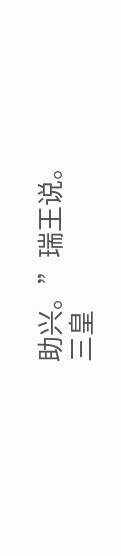助兴。”瑞王说。
三皇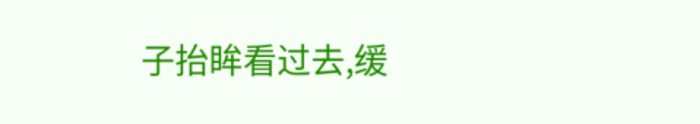子抬眸看过去,缓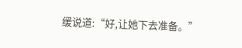缓说道:“好,让她下去准备。”